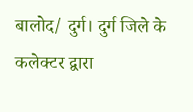बालोद/ दुर्ग। दुर्ग जिले के कलेक्टर द्वारा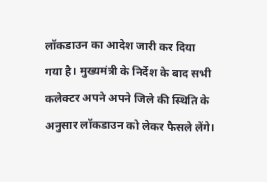लॉकडाउन का आदेश जारी कर दिया गया है। मुख्यमंत्री के निर्देश के बाद सभी कलेक्टर अपने अपने जिले की स्थिति के अनुसार लॉकडाउन को लेकर फैसले लेंगे।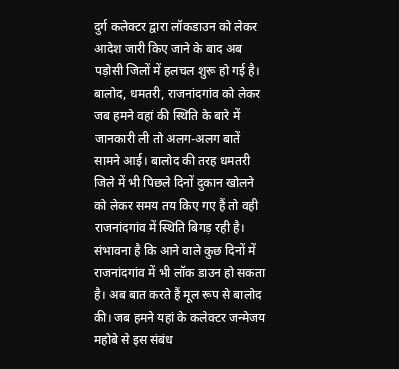दुर्ग कलेक्टर द्वारा लॉकडाउन को लेकर आदेश जारी किए जाने के बाद अब पड़ोसी जिलों में हलचल शुरू हो गई है। बालोद, धमतरी, राजनांदगांव को लेकर जब हमने वहां की स्थिति के बारे में जानकारी ली तो अलग-अलग बातें सामने आई। बालोद की तरह धमतरी जिले में भी पिछले दिनों दुकान खोलने को लेकर समय तय किए गए हैं तो वही राजनांदगांव में स्थिति बिगड़ रही है। संभावना है कि आने वाले कुछ दिनों में राजनांदगांव में भी लॉक डाउन हो सकता है। अब बात करते हैं मूल रूप से बालोद की। जब हमने यहां के कलेक्टर जन्मेजय महोबे से इस संबंध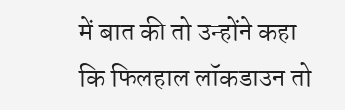में बात की तो उन्होंने कहा कि फिलहाल लॉकडाउन तो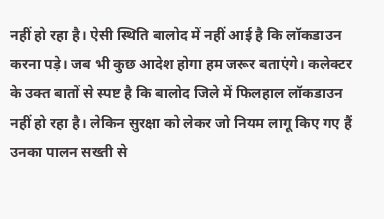नहीं हो रहा है। ऐसी स्थिति बालोद में नहीं आई है कि लॉकडाउन करना पड़े। जब भी कुछ आदेश होगा हम जरूर बताएंगे। कलेक्टर के उक्त बातों से स्पष्ट है कि बालोद जिले में फिलहाल लॉकडाउन नहीं हो रहा है। लेकिन सुरक्षा को लेकर जो नियम लागू किए गए हैं उनका पालन सख्ती से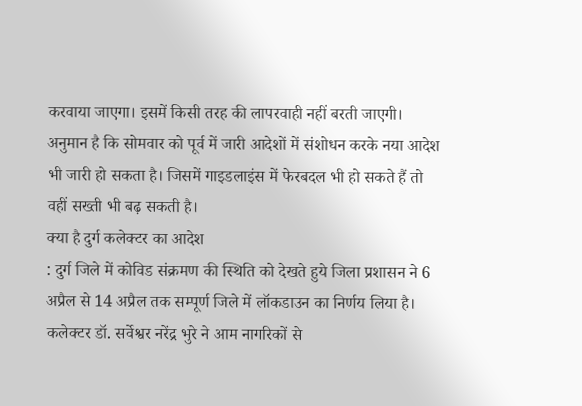करवाया जाएगा। इसमें किसी तरह की लापरवाही नहीं बरती जाएगी। अनुमान है कि सोमवार को पूर्व में जारी आदेशों में संशोधन करके नया आदेश भी जारी हो सकता है। जिसमें गाइडलाइंस में फेरबदल भी हो सकते हैं तो वहीं सख्ती भी बढ़ सकती है।
क्या है दुर्ग कलेक्टर का आदेश
: दुर्ग जिले में कोविड संक्रमण की स्थिति को देखते हुये जिला प्रशासन ने 6 अप्रैल से 14 अप्रैल तक सम्पूर्ण जिले में लॉकडाउन का निर्णय लिया है। कलेक्टर डॉ. सर्वेश्वर नरेंद्र भुरे ने आम नागरिकों से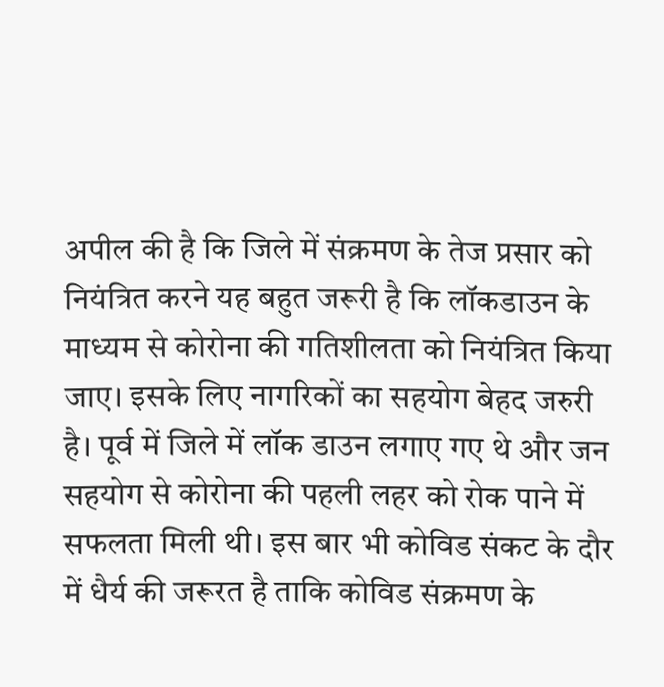अपील की है कि जिले में संक्रमण के तेज प्रसार को नियंत्रित करने यह बहुत जरूरी है कि लॉकडाउन के माध्यम से कोरोना की गतिशीलता को नियंत्रित किया जाए। इसके लिए नागरिकों का सहयोग बेहद जरुरी है। पूर्व में जिले में लॉक डाउन लगाए गए थे और जन सहयोग से कोरोना की पहली लहर को रोक पाने में सफलता मिली थी। इस बार भी कोविड संकट के दौर में धैर्य की जरूरत है ताकि कोविड संक्रमण के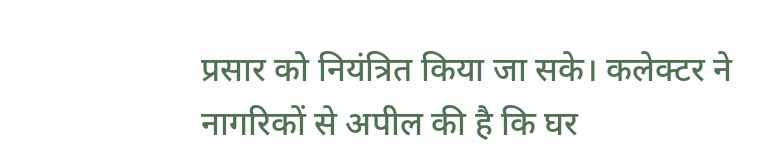प्रसार को नियंत्रित किया जा सके। कलेक्टर ने नागरिकों से अपील की है कि घर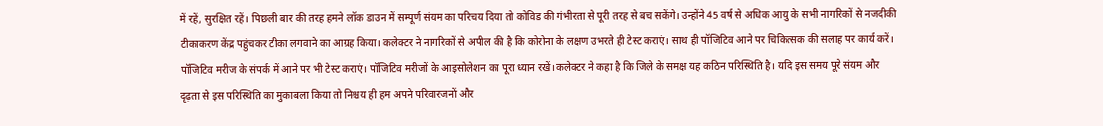में रहें, सुरक्षित रहें। पिछली बार की तरह हमने लॉक डाउन में सम्पूर्ण संयम का परिचय दिया तो कोविड की गंभीरता से पूरी तरह से बच सकेंगे। उन्होंने 45 वर्ष से अधिक आयु के सभी नागरिकों से नजदीकी टीकाकरण केंद्र पहुंचकर टीका लगवाने का आग्रह किया। कलेक्टर ने नागरिकों से अपील की है कि कोरोना के लक्षण उभरते ही टेस्ट कराएं। साथ ही पॉजिटिव आने पर चिकित्सक की सलाह पर कार्य करें। पॉजिटिव मरीज के संपर्क में आने पर भी टेस्ट कराएं। पॉजिटिव मरीजों के आइसोलेशन का पूरा ध्यान रखें।कलेक्टर ने कहा है कि जिले के समक्ष यह कठिन परिस्थिति है। यदि इस समय पूरे संयम और दृढ़ता से इस परिस्थिति का मुकाबला किया तो निश्चय ही हम अपने परिवारजनों और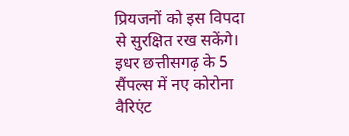प्रियजनों को इस विपदा से सुरक्षित रख सकेंगे।
इधर छत्तीसगढ़ के 5 सैंपल्स में नए कोरोना वैरिएंट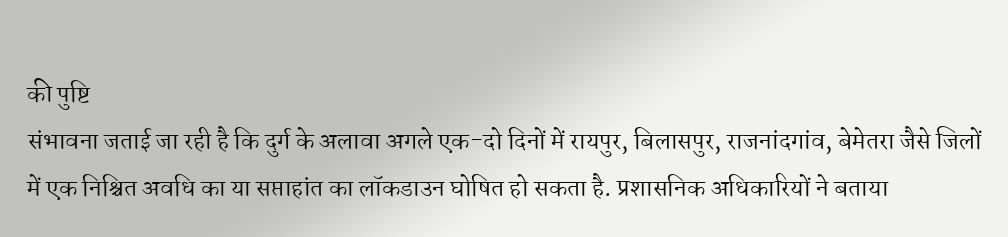की पुष्टि
संभावना जताई जा रही है कि दुर्ग के अलावा अगले एक-दो दिनों में रायपुर, बिलासपुर, राजनांदगांव, बेमेतरा जैसे जिलों में एक निश्चित अवधि का या सप्ताहांत का लॉकडाउन घोषित हो सकता है. प्रशासनिक अधिकारियों ने बताया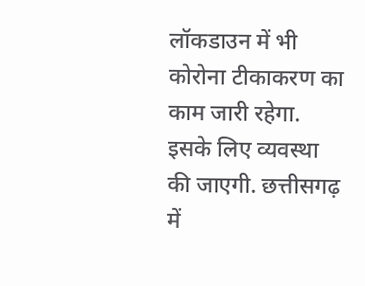लॉकडाउन में भी कोरोना टीकाकरण का काम जारी रहेगा. इसके लिए व्यवस्था की जाएगी. छत्तीसगढ़ में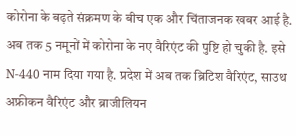कोरोना के बढ़ते संक्रमण के बीच एक और चिंताजनक खबर आई है. अब तक 5 नमूनों में कोरोना के नए वैरिएंट की पुष्टि हो चुकी है. इसे N-440 नाम दिया गया है. प्रदेश में अब तक ब्रिटिश वैरिएंट, साउथ अफ्रीकन वैरिएंट और ब्राजीलियन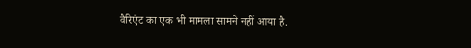वैरिएंट का एक भी मामला सामने नहीं आया है.